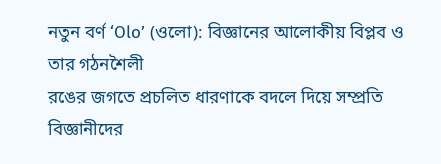নতুন বর্ণ ‘Olo’ (ওলো): বিজ্ঞানের আলোকীয় বিপ্লব ও তার গঠনশৈলী
রঙের জগতে প্রচলিত ধারণাকে বদলে দিয়ে সম্প্রতি বিজ্ঞানীদের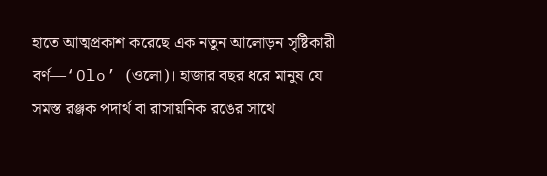হাতে আত্মপ্রকাশ করেছে এক নতুন আলোড়ন সৃষ্টিকারী বর্ণ—‘Olo’ (ওলো)। হাজার বছর ধরে মানুষ যে সমস্ত রঞ্জক পদার্থ বা রাসায়নিক রঙের সাথে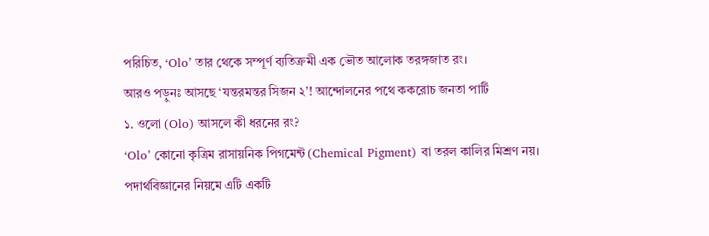পরিচিত, ‘Olo’ তার থেকে সম্পূর্ণ ব্যতিক্রমী এক ভৌত আলোক তরঙ্গজাত রং।
আরও পড়ুনঃ আসছে ‘যন্তরমন্তর সিজন ২’! আন্দোলনের পথে ককরোচ জনতা পার্টি
১. ওলো (Olo) আসলে কী ধরনের রং?
‘Olo’ কোনো কৃত্রিম রাসায়নিক পিগমেন্ট (Chemical Pigment) বা তরল কালির মিশ্রণ নয়। পদার্থবিজ্ঞানের নিয়মে এটি একটি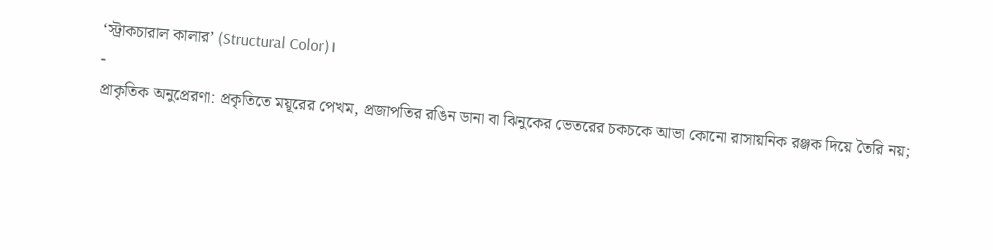‘স্ট্রাকচারাল কালার’ (Structural Color)।
-
প্রাকৃতিক অনুপ্রেরণা: প্রকৃতিতে ময়ূরের পেখম, প্রজাপতির রঙিন ডানা বা ঝিনুকের ভেতরের চকচকে আভা কোনো রাসায়নিক রঞ্জক দিয়ে তৈরি নয়;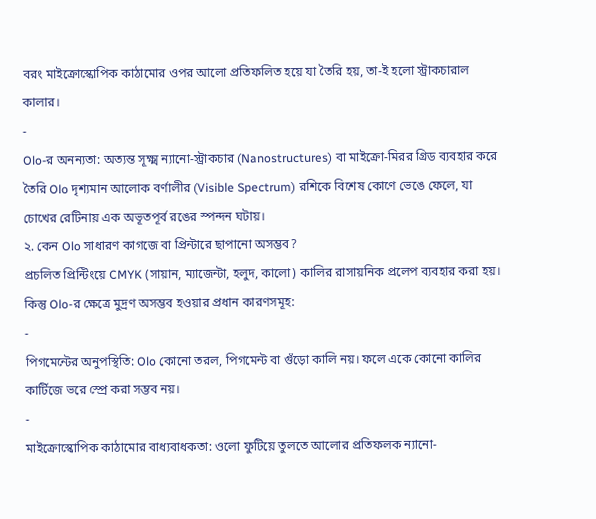বরং মাইক্রোস্কোপিক কাঠামোর ওপর আলো প্রতিফলিত হয়ে যা তৈরি হয়, তা-ই হলো স্ট্রাকচারাল কালার।
-
Olo-র অনন্যতা: অত্যন্ত সূক্ষ্ম ন্যানো-স্ট্রাকচার (Nanostructures) বা মাইক্রো-মিরর গ্রিড ব্যবহার করে তৈরি Olo দৃশ্যমান আলোক বর্ণালীর (Visible Spectrum) রশিকে বিশেষ কোণে ভেঙে ফেলে, যা চোখের রেটিনায় এক অভূতপূর্ব রঙের স্পন্দন ঘটায়।
২. কেন Olo সাধারণ কাগজে বা প্রিন্টারে ছাপানো অসম্ভব?
প্রচলিত প্রিন্টিংয়ে CMYK (সায়ান, ম্যাজেন্টা, হলুদ, কালো) কালির রাসায়নিক প্রলেপ ব্যবহার করা হয়। কিন্তু Olo-র ক্ষেত্রে মুদ্রণ অসম্ভব হওয়ার প্রধান কারণসমূহ:
-
পিগমেন্টের অনুপস্থিতি: Olo কোনো তরল, পিগমেন্ট বা গুঁড়ো কালি নয়। ফলে একে কোনো কালির কার্টিজে ভরে স্প্রে করা সম্ভব নয়।
-
মাইক্রোস্কোপিক কাঠামোর বাধ্যবাধকতা: ওলো ফুটিয়ে তুলতে আলোর প্রতিফলক ন্যানো-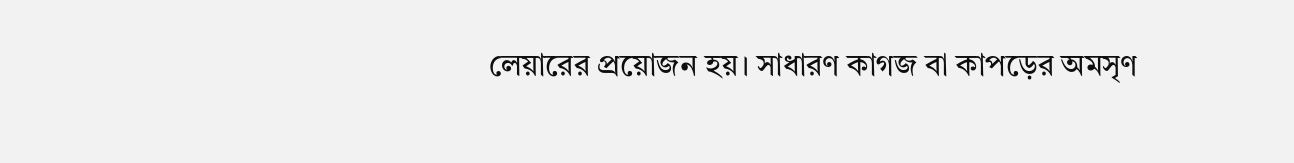লেয়ারের প্রয়োজন হয়। সাধারণ কাগজ বা কাপড়ের অমসৃণ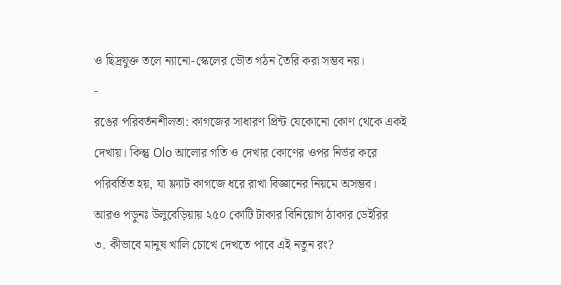ও ছিদ্রযুক্ত তলে ন্যানো-স্কেলের ভৌত গঠন তৈরি করা সম্ভব নয়।
-
রঙের পরিবর্তনশীলতা: কাগজের সাধারণ প্রিন্ট যেকোনো কোণ থেকে একই দেখায়। কিন্তু Olo আলোর গতি ও দেখার কোণের ওপর নির্ভর করে পরিবর্তিত হয়, যা ফ্ল্যাট কাগজে ধরে রাখা বিজ্ঞানের নিয়মে অসম্ভব।
আরও পড়ুনঃ উলুবেড়িয়ায় ২৫০ কোটি টাকার বিনিয়োগ ঠাকার ডেইরির
৩. কীভাবে মানুষ খালি চোখে দেখতে পাবে এই নতুন রং?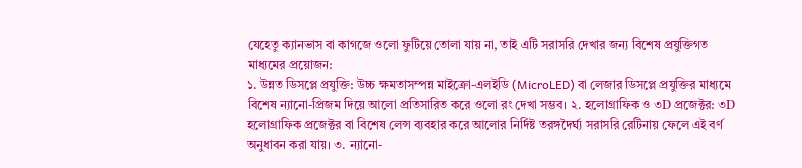যেহেতু ক্যানভাস বা কাগজে ওলো ফুটিয়ে তোলা যায় না, তাই এটি সরাসরি দেখার জন্য বিশেষ প্রযুক্তিগত মাধ্যমের প্রয়োজন:
১. উন্নত ডিসপ্লে প্রযুক্তি: উচ্চ ক্ষমতাসম্পন্ন মাইক্রো-এলইডি (MicroLED) বা লেজার ডিসপ্লে প্রযুক্তির মাধ্যমে বিশেষ ন্যানো-প্রিজম দিয়ে আলো প্রতিসারিত করে ওলো রং দেখা সম্ভব। ২. হলোগ্রাফিক ও ৩D প্রজেক্টর: ৩D হলোগ্রাফিক প্রজেক্টর বা বিশেষ লেন্স ব্যবহার করে আলোর নির্দিষ্ট তরঙ্গদৈর্ঘ্য সরাসরি রেটিনায় ফেলে এই বর্ণ অনুধাবন করা যায়। ৩. ন্যানো-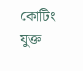কোটিং যুক্ত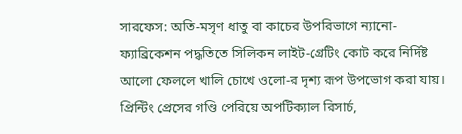সারফেস: অতি-মসৃণ ধাতু বা কাচের উপরিভাগে ন্যানো-ফ্যাব্রিকেশন পদ্ধতিতে সিলিকন লাইট-গ্রেটিং কোট করে নির্দিষ্ট আলো ফেললে খালি চোখে ওলো-র দৃশ্য রূপ উপভোগ করা যায়।
প্রিন্টিং প্রেসের গণ্ডি পেরিয়ে অপটিক্যাল রিসার্চ,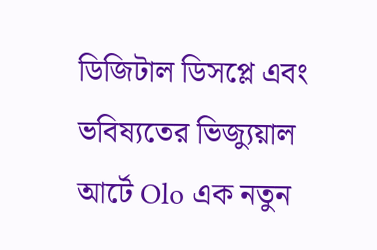ডিজিটাল ডিসপ্লে এবং ভবিষ্যতের ভিজ্যুয়াল আর্টে Olo এক নতুন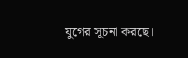যুগের সূচনা করছে।